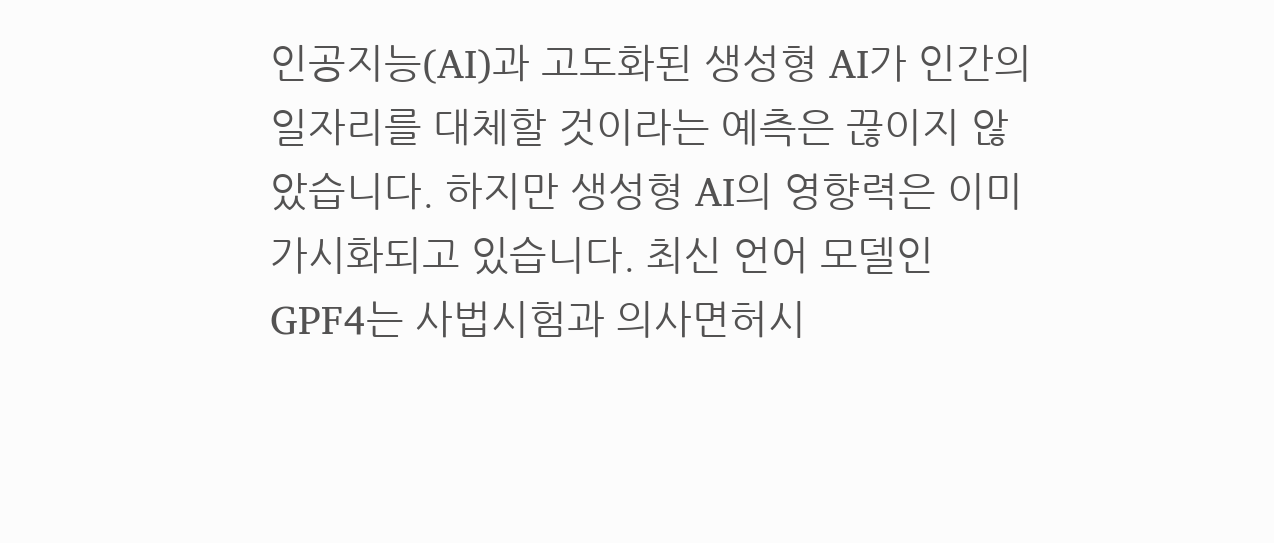인공지능(AI)과 고도화된 생성형 AI가 인간의 일자리를 대체할 것이라는 예측은 끊이지 않았습니다. 하지만 생성형 AI의 영향력은 이미 가시화되고 있습니다. 최신 언어 모델인 GPF4는 사법시험과 의사면허시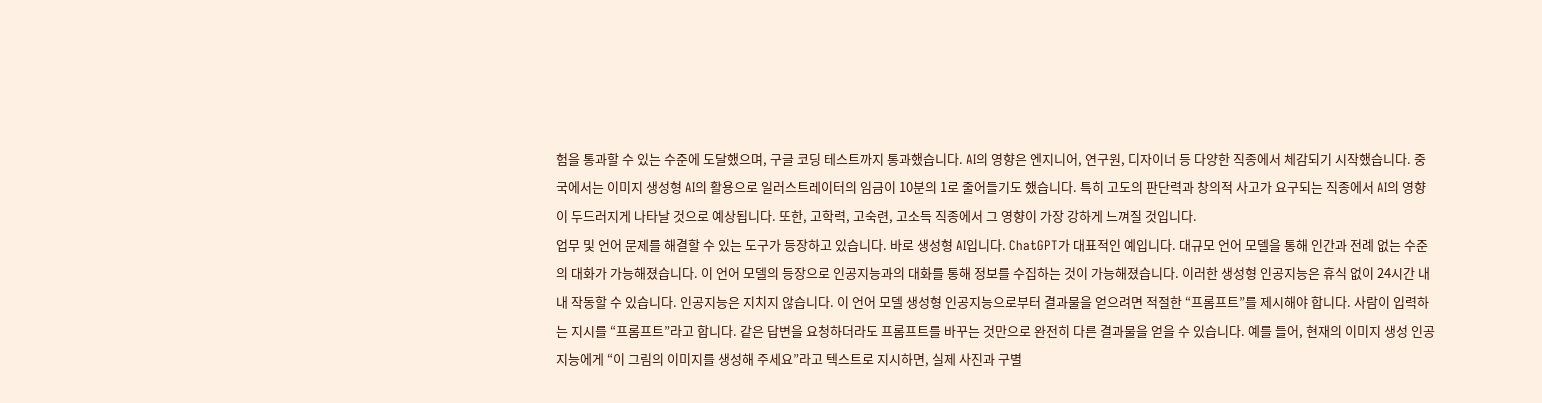험을 통과할 수 있는 수준에 도달했으며, 구글 코딩 테스트까지 통과했습니다. AI의 영향은 엔지니어, 연구원, 디자이너 등 다양한 직종에서 체감되기 시작했습니다. 중국에서는 이미지 생성형 AI의 활용으로 일러스트레이터의 임금이 10분의 1로 줄어들기도 했습니다. 특히 고도의 판단력과 창의적 사고가 요구되는 직종에서 AI의 영향이 두드러지게 나타날 것으로 예상됩니다. 또한, 고학력, 고숙련, 고소득 직종에서 그 영향이 가장 강하게 느껴질 것입니다.
업무 및 언어 문제를 해결할 수 있는 도구가 등장하고 있습니다. 바로 생성형 AI입니다. ChatGPT가 대표적인 예입니다. 대규모 언어 모델을 통해 인간과 전례 없는 수준의 대화가 가능해졌습니다. 이 언어 모델의 등장으로 인공지능과의 대화를 통해 정보를 수집하는 것이 가능해졌습니다. 이러한 생성형 인공지능은 휴식 없이 24시간 내내 작동할 수 있습니다. 인공지능은 지치지 않습니다. 이 언어 모델 생성형 인공지능으로부터 결과물을 얻으려면 적절한 “프롬프트”를 제시해야 합니다. 사람이 입력하는 지시를 “프롬프트”라고 합니다. 같은 답변을 요청하더라도 프롬프트를 바꾸는 것만으로 완전히 다른 결과물을 얻을 수 있습니다. 예를 들어, 현재의 이미지 생성 인공지능에게 “이 그림의 이미지를 생성해 주세요”라고 텍스트로 지시하면, 실제 사진과 구별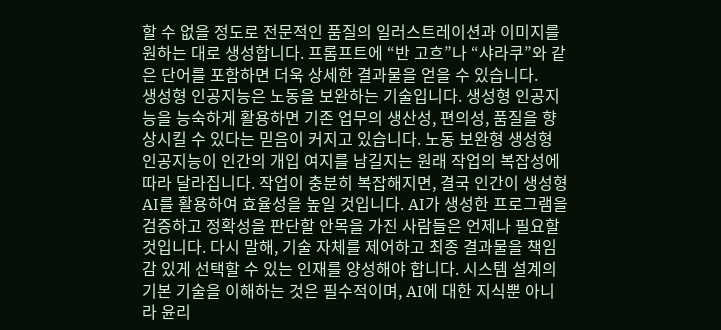할 수 없을 정도로 전문적인 품질의 일러스트레이션과 이미지를 원하는 대로 생성합니다. 프롬프트에 “반 고흐”나 “샤라쿠”와 같은 단어를 포함하면 더욱 상세한 결과물을 얻을 수 있습니다.
생성형 인공지능은 노동을 보완하는 기술입니다. 생성형 인공지능을 능숙하게 활용하면 기존 업무의 생산성, 편의성, 품질을 향상시킬 수 있다는 믿음이 커지고 있습니다. 노동 보완형 생성형 인공지능이 인간의 개입 여지를 남길지는 원래 작업의 복잡성에 따라 달라집니다. 작업이 충분히 복잡해지면, 결국 인간이 생성형 AI를 활용하여 효율성을 높일 것입니다. AI가 생성한 프로그램을 검증하고 정확성을 판단할 안목을 가진 사람들은 언제나 필요할 것입니다. 다시 말해, 기술 자체를 제어하고 최종 결과물을 책임감 있게 선택할 수 있는 인재를 양성해야 합니다. 시스템 설계의 기본 기술을 이해하는 것은 필수적이며, AI에 대한 지식뿐 아니라 윤리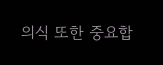의식 또한 중요합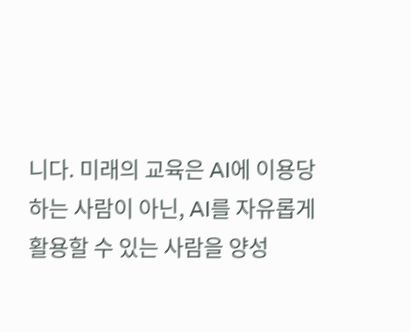니다. 미래의 교육은 AI에 이용당하는 사람이 아닌, AI를 자유롭게 활용할 수 있는 사람을 양성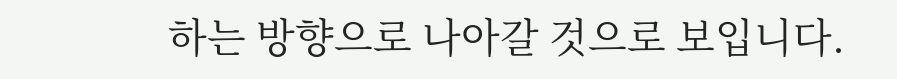하는 방향으로 나아갈 것으로 보입니다.